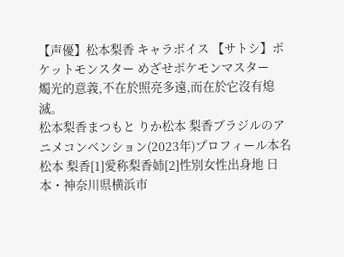【声優】松本梨香 キャラボイス 【サトシ】ポケットモンスター めざせポケモンマスター
燭光的意義,不在於照亮多遠,而在於它沒有熄滅。
松本梨香まつもと りか松本 梨香ブラジルのアニメコンベンション(2023年)プロフィール本名松本 梨香[1]愛称梨香姉[2]性別女性出身地 日本・神奈川県横浜市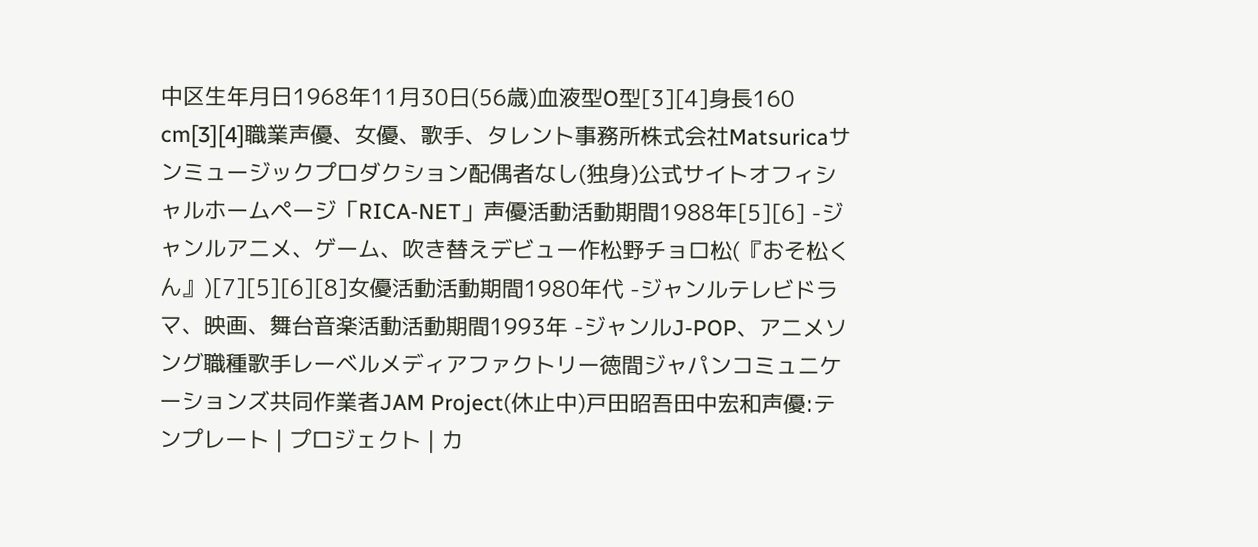中区生年月日1968年11月30日(56歳)血液型O型[3][4]身長160 cm[3][4]職業声優、女優、歌手、タレント事務所株式会社Matsuricaサンミュージックプロダクション配偶者なし(独身)公式サイトオフィシャルホームページ「RICA-NET」声優活動活動期間1988年[5][6] -ジャンルアニメ、ゲーム、吹き替えデビュー作松野チョロ松(『おそ松くん』)[7][5][6][8]女優活動活動期間1980年代 -ジャンルテレビドラマ、映画、舞台音楽活動活動期間1993年 -ジャンルJ-POP、アニメソング職種歌手レーベルメディアファクトリー徳間ジャパンコミュニケーションズ共同作業者JAM Project(休止中)戸田昭吾田中宏和声優:テンプレート | プロジェクト | カ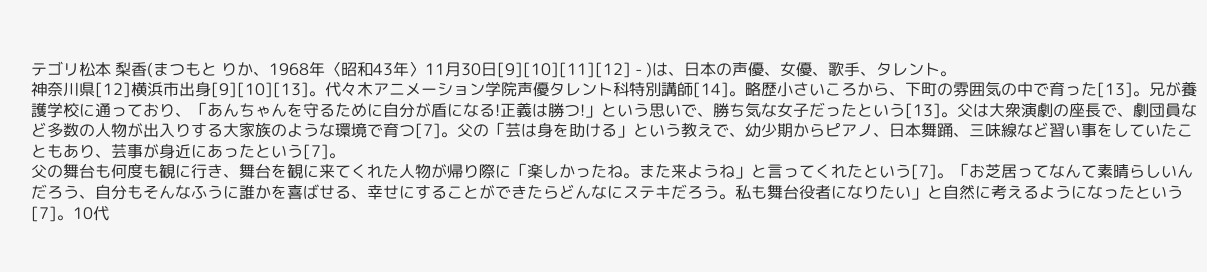テゴリ松本 梨香(まつもと りか、1968年〈昭和43年〉11月30日[9][10][11][12] - )は、日本の声優、女優、歌手、タレント。
神奈川県[12]横浜市出身[9][10][13]。代々木アニメーション学院声優タレント科特別講師[14]。略歴小さいころから、下町の雰囲気の中で育った[13]。兄が養護学校に通っており、「あんちゃんを守るために自分が盾になる!正義は勝つ!」という思いで、勝ち気な女子だったという[13]。父は大衆演劇の座長で、劇団員など多数の人物が出入りする大家族のような環境で育つ[7]。父の「芸は身を助ける」という教えで、幼少期からピアノ、日本舞踊、三味線など習い事をしていたこともあり、芸事が身近にあったという[7]。
父の舞台も何度も観に行き、舞台を観に来てくれた人物が帰り際に「楽しかったね。また来ようね」と言ってくれたという[7]。「お芝居ってなんて素晴らしいんだろう、自分もそんなふうに誰かを喜ばせる、幸せにすることができたらどんなにステキだろう。私も舞台役者になりたい」と自然に考えるようになったという[7]。10代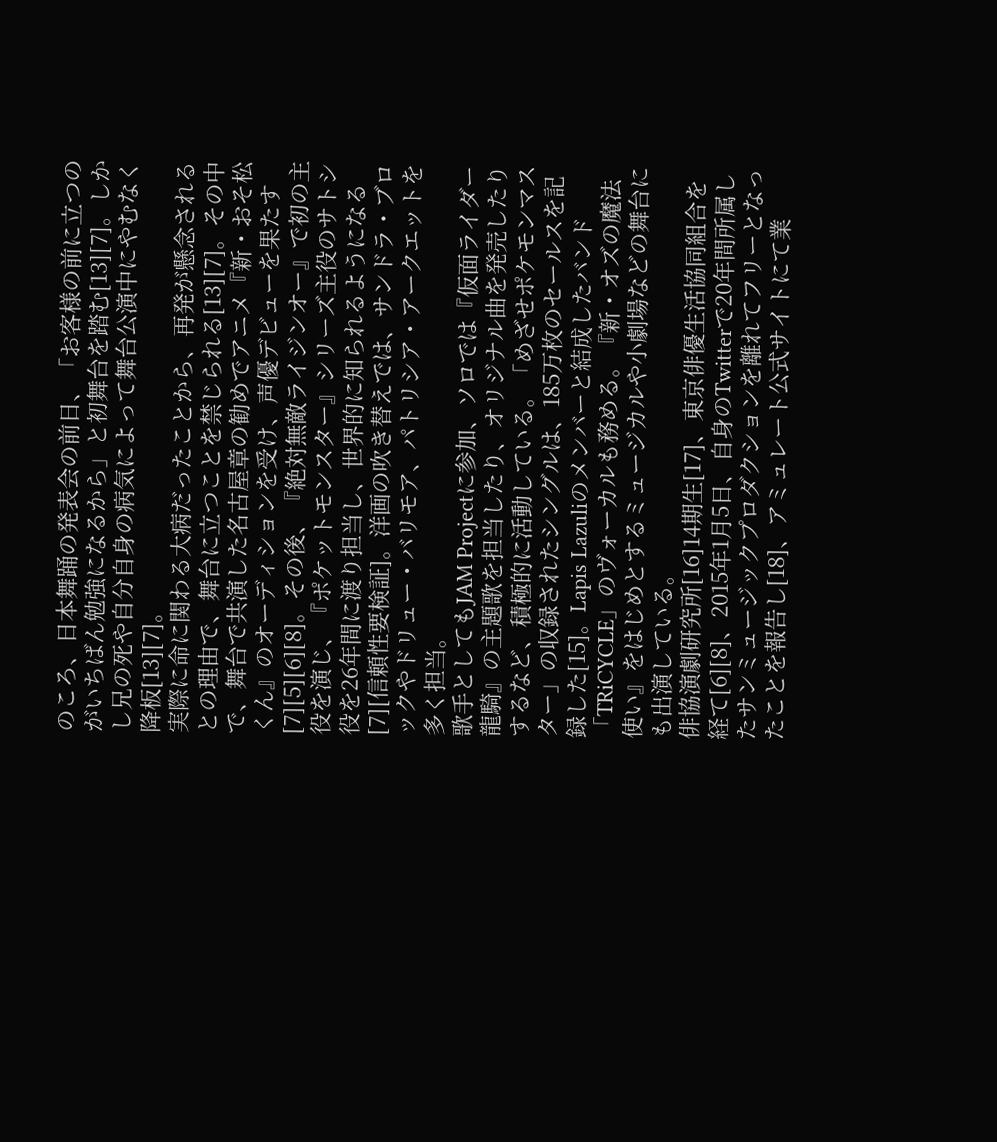のころ、日本舞踊の発表会の前日、「お客様の前に立つのがいちばん勉強になるから」と初舞台を踏む[13][7]。しかし兄の死や自分自身の病気によって舞台公演中にやむなく降板[13][7]。
実際に命に関わる大病だったことから、再発が懸念されるとの理由で、舞台に立つことを禁じられる[13][7]。その中で、舞台で共演した名古屋章の勧めでアニメ『新・おそ松くん』のオーディションを受け、声優デビューを果たす[7][5][6][8]。その後、『絶対無敵ライジンオー』で初の主役を演じ、『ポケットモンスター』シリーズ主役のサトシ役を26年間に渡り担当し、世界的に知られるようになる[7][信頼性要検証]。洋画の吹き替えでは、サンドラ・ブロックやドリュー・バリモア、パトリシア・アークエットを多く担当。
歌手としてもJAM Projectに参加、ソロでは『仮面ライダー龍騎』の主題歌を担当したり、オリジナル曲を発売したりするなど、積極的に活動している。「めざせポケモンマスター」の収録されたシングルは、185万枚のセールスを記録した[15]。Lapis Lazuliのメンバーと結成したバンド「TRiCYCLE」のヴォーカルも務める。『新・オズの魔法使い』をはじめとするミュージカルや小劇場などの舞台にも出演している。
俳協演劇研究所[16]14期生[17]、東京俳優生活協同組合を経て[6][8]、2015年1月5日、自身のTwitterで20年間所属したサンミュージックプロダクションを離れてフリーとなったことを報告し[18]、アミュレート公式サイトにて業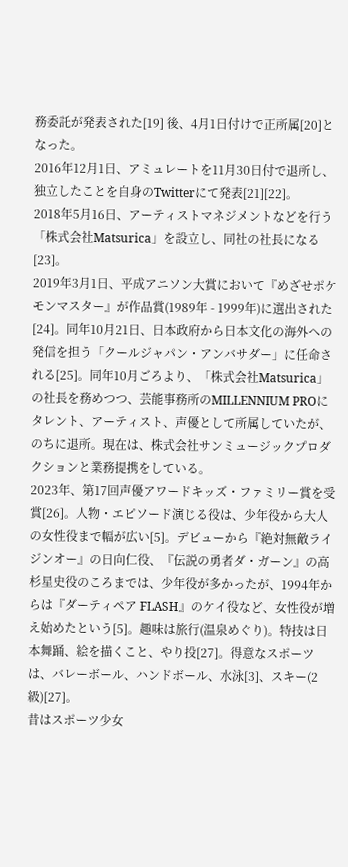務委託が発表された[19] 後、4月1日付けで正所属[20]となった。
2016年12月1日、アミュレートを11月30日付で退所し、独立したことを自身のTwitterにて発表[21][22]。
2018年5月16日、アーティストマネジメントなどを行う「株式会社Matsurica」を設立し、同社の社長になる[23]。
2019年3月1日、平成アニソン大賞において『めざせポケモンマスター』が作品賞(1989年 - 1999年)に選出された[24]。同年10月21日、日本政府から日本文化の海外への発信を担う「クールジャパン・アンバサダー」に任命される[25]。同年10月ごろより、「株式会社Matsurica」の社長を務めつつ、芸能事務所のMILLENNIUM PROにタレント、アーティスト、声優として所属していたが、のちに退所。現在は、株式会社サンミュージックプロダクションと業務提携をしている。
2023年、第17回声優アワードキッズ・ファミリー賞を受賞[26]。人物・エピソード演じる役は、少年役から大人の女性役まで幅が広い[5]。デビューから『絶対無敵ライジンオー』の日向仁役、『伝説の勇者ダ・ガーン』の高杉星史役のころまでは、少年役が多かったが、1994年からは『ダーティペア FLASH』のケイ役など、女性役が増え始めたという[5]。趣味は旅行(温泉めぐり)。特技は日本舞踊、絵を描くこと、やり投[27]。得意なスポーツは、バレーボール、ハンドボール、水泳[3]、スキー(2級)[27]。
昔はスポーツ少女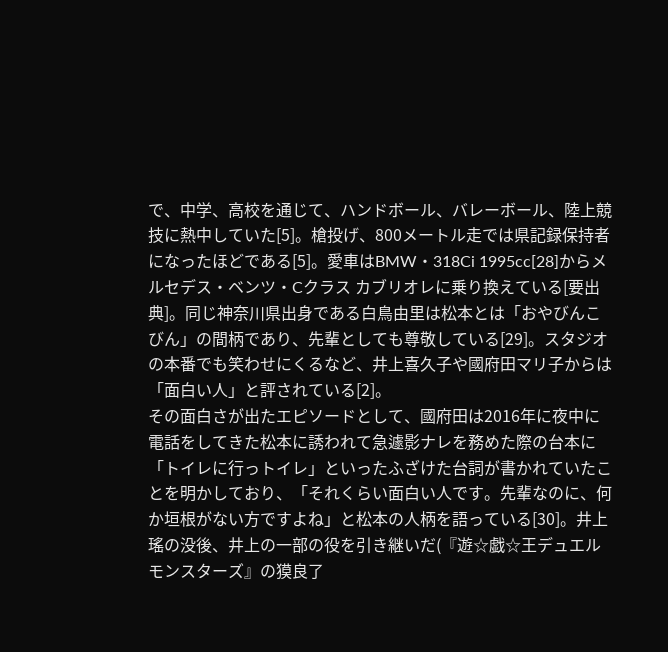で、中学、高校を通じて、ハンドボール、バレーボール、陸上競技に熱中していた[5]。槍投げ、800メートル走では県記録保持者になったほどである[5]。愛車はBMW・318Ci 1995cc[28]からメルセデス・ベンツ・Cクラス カブリオレに乗り換えている[要出典]。同じ神奈川県出身である白鳥由里は松本とは「おやびんこびん」の間柄であり、先輩としても尊敬している[29]。スタジオの本番でも笑わせにくるなど、井上喜久子や國府田マリ子からは「面白い人」と評されている[2]。
その面白さが出たエピソードとして、國府田は2016年に夜中に電話をしてきた松本に誘われて急遽影ナレを務めた際の台本に「トイレに行っトイレ」といったふざけた台詞が書かれていたことを明かしており、「それくらい面白い人です。先輩なのに、何か垣根がない方ですよね」と松本の人柄を語っている[30]。井上瑤の没後、井上の一部の役を引き継いだ(『遊☆戯☆王デュエルモンスターズ』の獏良了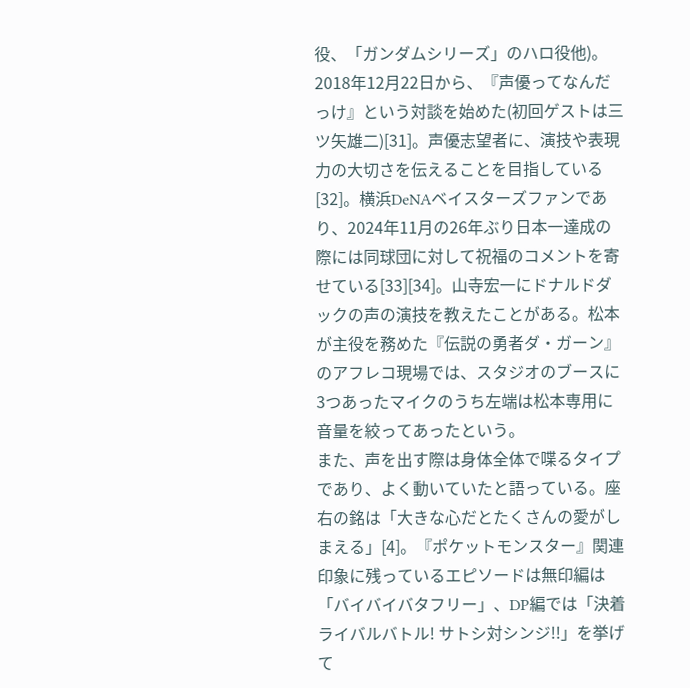役、「ガンダムシリーズ」のハロ役他)。
2018年12月22日から、『声優ってなんだっけ』という対談を始めた(初回ゲストは三ツ矢雄二)[31]。声優志望者に、演技や表現力の大切さを伝えることを目指している[32]。横浜DeNAベイスターズファンであり、2024年11月の26年ぶり日本一達成の際には同球団に対して祝福のコメントを寄せている[33][34]。山寺宏一にドナルドダックの声の演技を教えたことがある。松本が主役を務めた『伝説の勇者ダ・ガーン』のアフレコ現場では、スタジオのブースに3つあったマイクのうち左端は松本専用に音量を絞ってあったという。
また、声を出す際は身体全体で喋るタイプであり、よく動いていたと語っている。座右の銘は「大きな心だとたくさんの愛がしまえる」[4]。『ポケットモンスター』関連印象に残っているエピソードは無印編は「バイバイバタフリー」、DP編では「決着ライバルバトル! サトシ対シンジ!!」を挙げて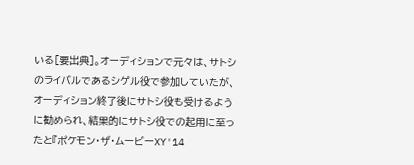いる[要出典]。オーディションで元々は、サトシのライバルであるシゲル役で参加していたが、オーディション終了後にサトシ役も受けるように勧められ、結果的にサトシ役での起用に至ったと『ポケモン・ザ・ムービーXY'14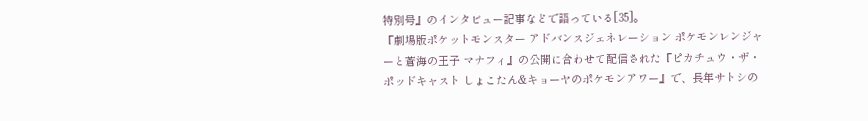特別号』のインタビュー記事などで語っている[35]。
『劇場版ポケットモンスター アドバンスジェネレーション ポケモンレンジャーと蒼海の王子 マナフィ』の公開に合わせて配信された『ピカチュウ・ザ・ポッドキャスト しょこたん&キョーヤのポケモンアワー』で、長年サトシの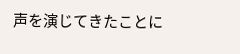声を演じてきたことに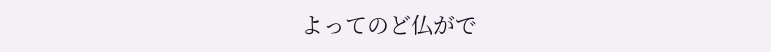よってのど仏がで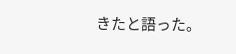きたと語った。